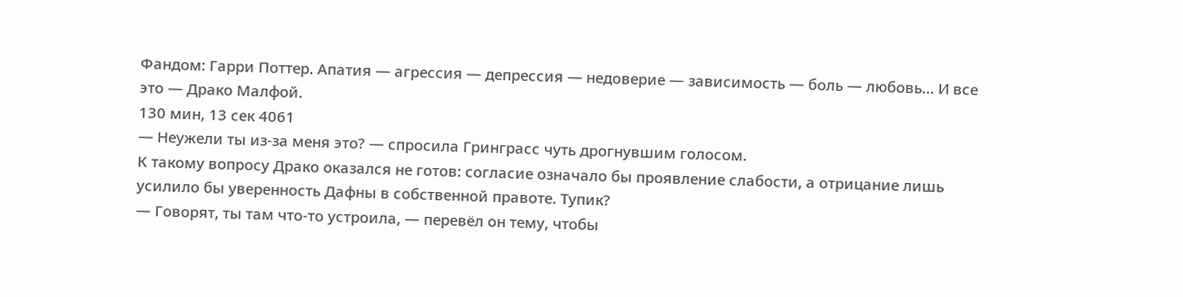Фандом: Гарри Поттер. Апатия — агрессия — депрессия — недоверие — зависимость — боль — любовь… И все это — Драко Малфой.
130 мин, 13 сек 4061
— Неужели ты из-за меня это? — спросила Гринграсс чуть дрогнувшим голосом.
К такому вопросу Драко оказался не готов: согласие означало бы проявление слабости, а отрицание лишь усилило бы уверенность Дафны в собственной правоте. Тупик?
— Говорят, ты там что-то устроила, — перевёл он тему, чтобы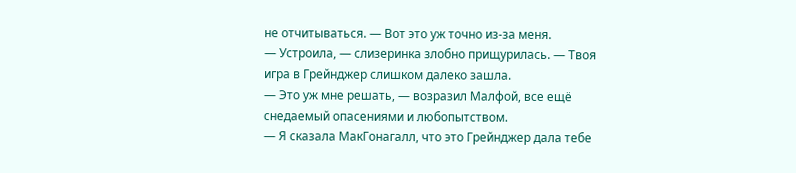не отчитываться. — Вот это уж точно из-за меня.
— Устроила, — слизеринка злобно прищурилась. — Твоя игра в Грейнджер слишком далеко зашла.
— Это уж мне решать, — возразил Малфой, все ещё снедаемый опасениями и любопытством.
— Я сказала МакГонагалл, что это Грейнджер дала тебе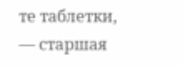те таблетки, — старшая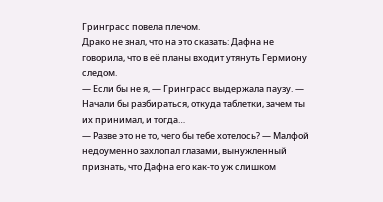Гринграсс повела плечом.
Драко не знал, что на это сказать: Дафна не говорила, что в её планы входит утянуть Гермиону следом.
— Если бы не я, — Гринграсс выдержала паузу. — Начали бы разбираться, откуда таблетки, зачем ты их принимал, и тогда…
— Разве это не то, чего бы тебе хотелось? — Малфой недоуменно захлопал глазами, вынужленный признать, что Дафна его как-то уж слишком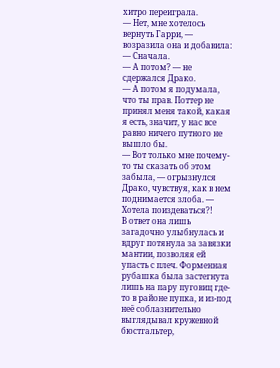хитро переиграла.
— Нет, мне хотелось вернуть Гарри, — возразила она и добавила: — Сначала.
— А потом? — не сдержался Драко.
— А потом я подумала, что ты прав. Поттер не принял меня такой, какая я есть, значит, у нас все равно ничего путного не вышло бы.
— Вот только мне почему-то ты сказать об этом забыла, — огрызнулся Драко, чувствуя, как в нем поднимается злоба. — Хотела поиздеваться?!
В ответ она лишь загадочно улыбнулась и вдруг потянула за завязки мантии, позволяя ей упасть с плеч. Форменная рубашка была застегнута лишь на пару пуговиц где-то в районе пупка, и из-под неё соблазнительно выглядывал кружевной бюстгальтер,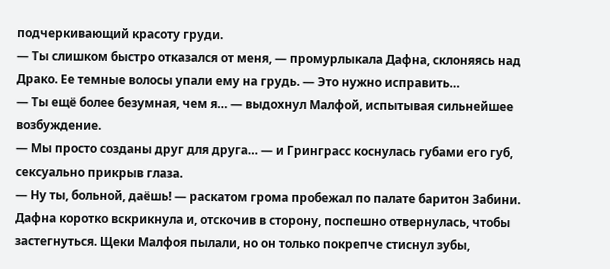подчеркивающий красоту груди.
— Ты слишком быстро отказался от меня, — промурлыкала Дафна, склоняясь над Драко. Ее темные волосы упали ему на грудь. — Это нужно исправить…
— Ты ещё более безумная, чем я… — выдохнул Малфой, испытывая сильнейшее возбуждение.
— Мы просто созданы друг для друга… — и Гринграсс коснулась губами его губ, сексуально прикрыв глаза.
— Ну ты, больной, даёшь! — раскатом грома пробежал по палате баритон Забини.
Дафна коротко вскрикнула и, отскочив в сторону, поспешно отвернулась, чтобы застегнуться. Щеки Малфоя пылали, но он только покрепче стиснул зубы,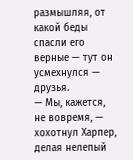размышляя, от какой беды спасли его верные — тут он усмехнулся — друзья.
— Мы, кажется, не вовремя, — хохотнул Харпер, делая нелепый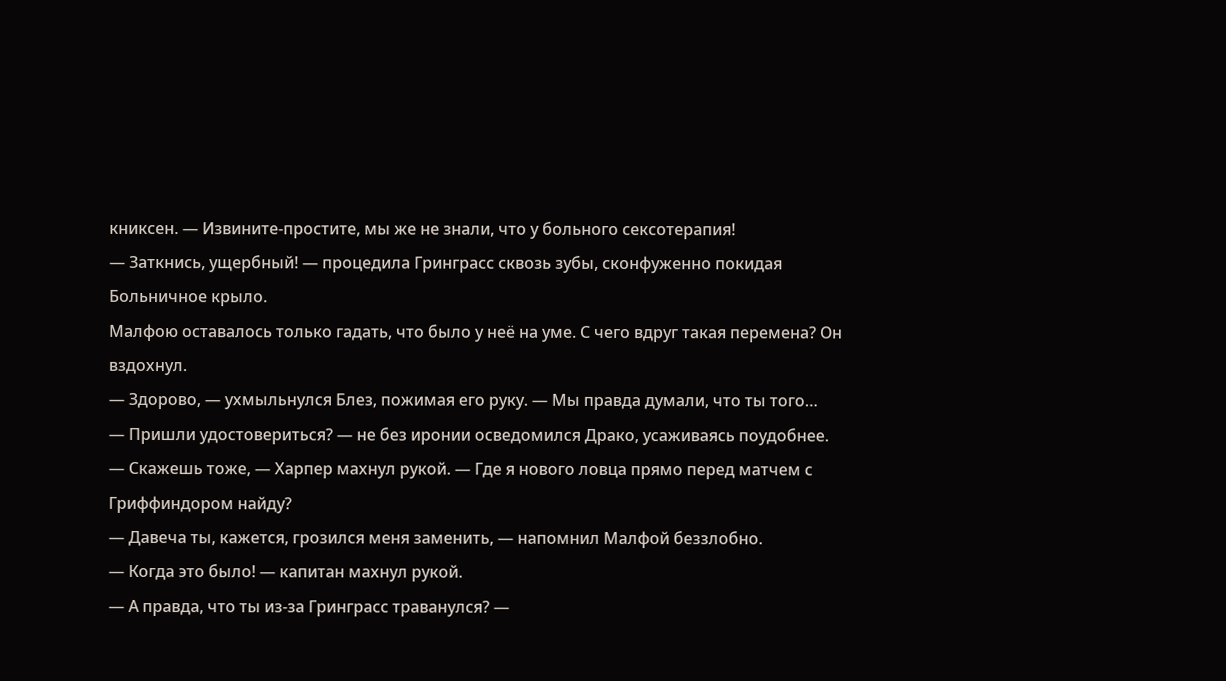книксен. — Извините-простите, мы же не знали, что у больного сексотерапия!
— Заткнись, ущербный! — процедила Гринграсс сквозь зубы, сконфуженно покидая Больничное крыло.
Малфою оставалось только гадать, что было у неё на уме. С чего вдруг такая перемена? Он вздохнул.
— Здорово, — ухмыльнулся Блез, пожимая его руку. — Мы правда думали, что ты того…
— Пришли удостовериться? — не без иронии осведомился Драко, усаживаясь поудобнее.
— Скажешь тоже, — Харпер махнул рукой. — Где я нового ловца прямо перед матчем с Гриффиндором найду?
— Давеча ты, кажется, грозился меня заменить, — напомнил Малфой беззлобно.
— Когда это было! — капитан махнул рукой.
— А правда, что ты из-за Гринграсс траванулся? —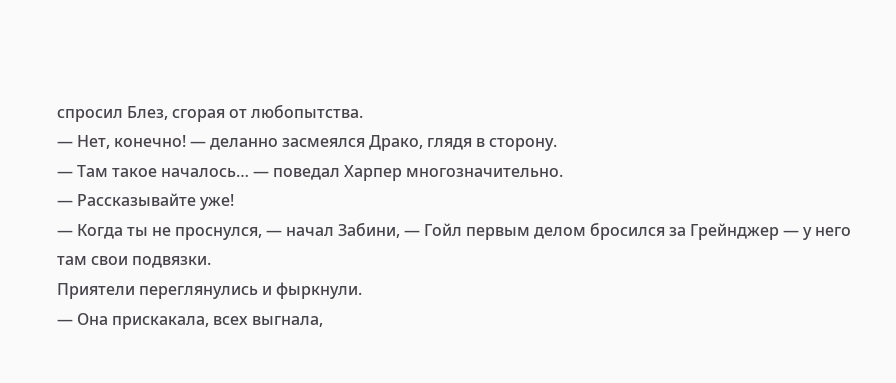спросил Блез, сгорая от любопытства.
— Нет, конечно! — деланно засмеялся Драко, глядя в сторону.
— Там такое началось… — поведал Харпер многозначительно.
— Рассказывайте уже!
— Когда ты не проснулся, — начал Забини, — Гойл первым делом бросился за Грейнджер — у него там свои подвязки.
Приятели переглянулись и фыркнули.
— Она прискакала, всех выгнала,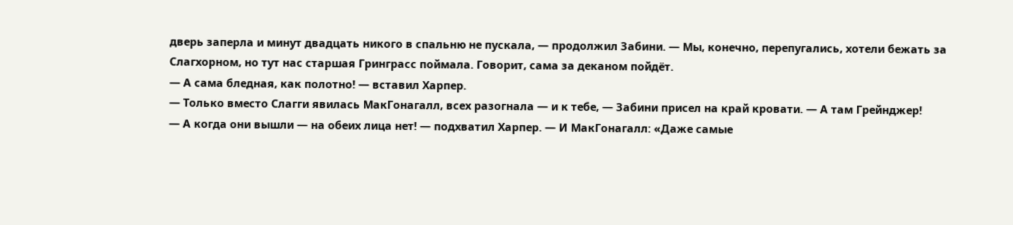дверь заперла и минут двадцать никого в спальню не пускала, — продолжил Забини. — Мы, конечно, перепугались, хотели бежать за Слагхорном, но тут нас старшая Гринграсс поймала. Говорит, сама за деканом пойдёт.
— А сама бледная, как полотно! — вставил Харпер.
— Только вместо Слагги явилась МакГонагалл, всех разогнала — и к тебе, — Забини присел на край кровати. — А там Грейнджер!
— А когда они вышли — на обеих лица нет! — подхватил Харпер. — И МакГонагалл: «Даже самые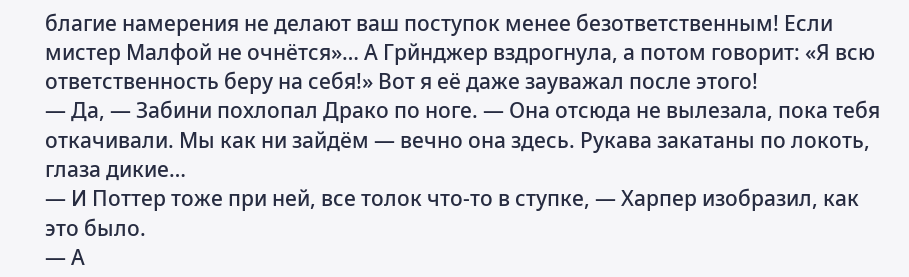благие намерения не делают ваш поступок менее безответственным! Если мистер Малфой не очнётся»… А Грйнджер вздрогнула, а потом говорит: «Я всю ответственность беру на себя!» Вот я её даже зауважал после этого!
— Да, — Забини похлопал Драко по ноге. — Она отсюда не вылезала, пока тебя откачивали. Мы как ни зайдём — вечно она здесь. Рукава закатаны по локоть, глаза дикие…
— И Поттер тоже при ней, все толок что-то в ступке, — Харпер изобразил, как это было.
— А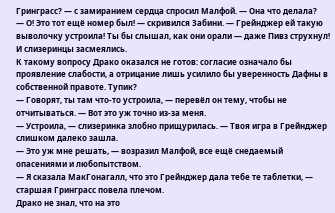Гринграсс? — с замиранием сердца спросил Малфой. — Она что делала?
— О! Это тот ещё номер был! — скривился Забини. — Грейнджер ей такую выволочку устроила! Ты бы слышал, как они орали — даже Пивз струхнул!
И слизеринцы засмеялись.
К такому вопросу Драко оказался не готов: согласие означало бы проявление слабости, а отрицание лишь усилило бы уверенность Дафны в собственной правоте. Тупик?
— Говорят, ты там что-то устроила, — перевёл он тему, чтобы не отчитываться. — Вот это уж точно из-за меня.
— Устроила, — слизеринка злобно прищурилась. — Твоя игра в Грейнджер слишком далеко зашла.
— Это уж мне решать, — возразил Малфой, все ещё снедаемый опасениями и любопытством.
— Я сказала МакГонагалл, что это Грейнджер дала тебе те таблетки, — старшая Гринграсс повела плечом.
Драко не знал, что на это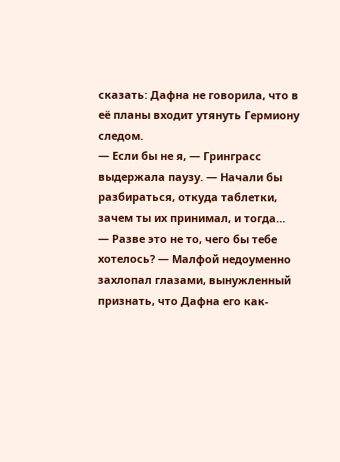сказать: Дафна не говорила, что в её планы входит утянуть Гермиону следом.
— Если бы не я, — Гринграсс выдержала паузу. — Начали бы разбираться, откуда таблетки, зачем ты их принимал, и тогда…
— Разве это не то, чего бы тебе хотелось? — Малфой недоуменно захлопал глазами, вынужленный признать, что Дафна его как-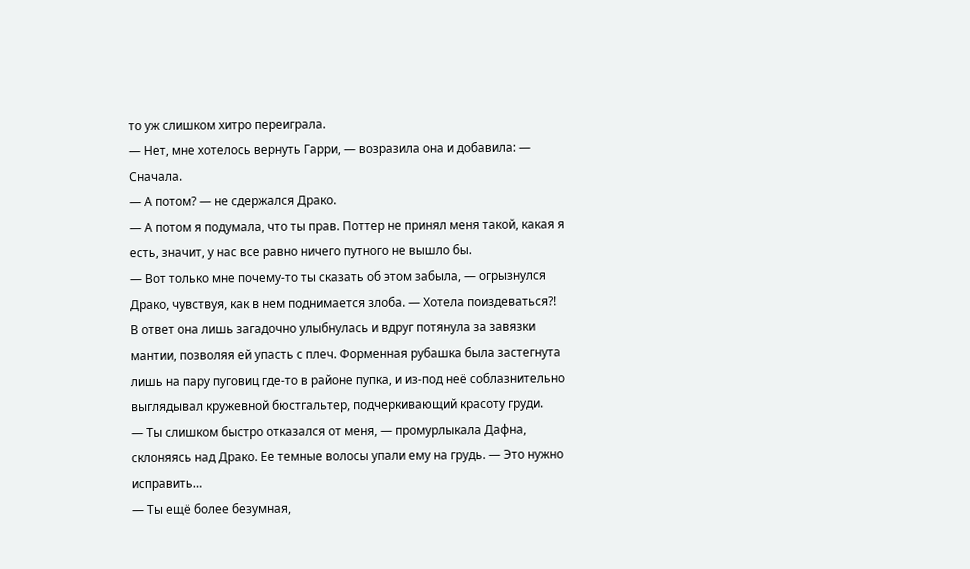то уж слишком хитро переиграла.
— Нет, мне хотелось вернуть Гарри, — возразила она и добавила: — Сначала.
— А потом? — не сдержался Драко.
— А потом я подумала, что ты прав. Поттер не принял меня такой, какая я есть, значит, у нас все равно ничего путного не вышло бы.
— Вот только мне почему-то ты сказать об этом забыла, — огрызнулся Драко, чувствуя, как в нем поднимается злоба. — Хотела поиздеваться?!
В ответ она лишь загадочно улыбнулась и вдруг потянула за завязки мантии, позволяя ей упасть с плеч. Форменная рубашка была застегнута лишь на пару пуговиц где-то в районе пупка, и из-под неё соблазнительно выглядывал кружевной бюстгальтер, подчеркивающий красоту груди.
— Ты слишком быстро отказался от меня, — промурлыкала Дафна, склоняясь над Драко. Ее темные волосы упали ему на грудь. — Это нужно исправить…
— Ты ещё более безумная,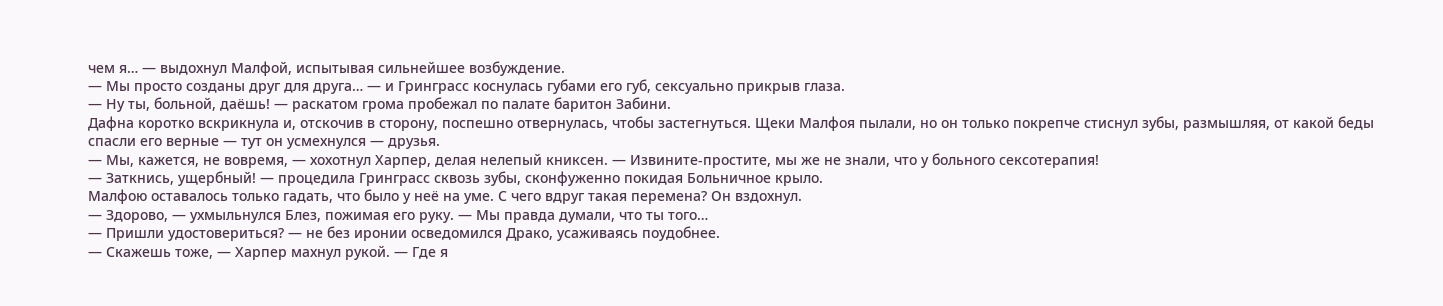чем я… — выдохнул Малфой, испытывая сильнейшее возбуждение.
— Мы просто созданы друг для друга… — и Гринграсс коснулась губами его губ, сексуально прикрыв глаза.
— Ну ты, больной, даёшь! — раскатом грома пробежал по палате баритон Забини.
Дафна коротко вскрикнула и, отскочив в сторону, поспешно отвернулась, чтобы застегнуться. Щеки Малфоя пылали, но он только покрепче стиснул зубы, размышляя, от какой беды спасли его верные — тут он усмехнулся — друзья.
— Мы, кажется, не вовремя, — хохотнул Харпер, делая нелепый книксен. — Извините-простите, мы же не знали, что у больного сексотерапия!
— Заткнись, ущербный! — процедила Гринграсс сквозь зубы, сконфуженно покидая Больничное крыло.
Малфою оставалось только гадать, что было у неё на уме. С чего вдруг такая перемена? Он вздохнул.
— Здорово, — ухмыльнулся Блез, пожимая его руку. — Мы правда думали, что ты того…
— Пришли удостовериться? — не без иронии осведомился Драко, усаживаясь поудобнее.
— Скажешь тоже, — Харпер махнул рукой. — Где я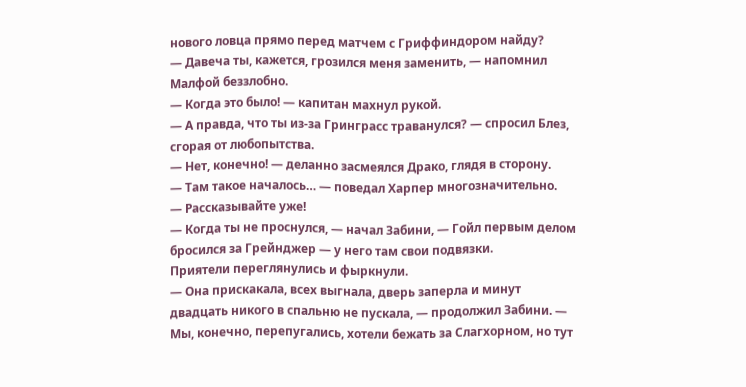нового ловца прямо перед матчем с Гриффиндором найду?
— Давеча ты, кажется, грозился меня заменить, — напомнил Малфой беззлобно.
— Когда это было! — капитан махнул рукой.
— А правда, что ты из-за Гринграсс траванулся? — спросил Блез, сгорая от любопытства.
— Нет, конечно! — деланно засмеялся Драко, глядя в сторону.
— Там такое началось… — поведал Харпер многозначительно.
— Рассказывайте уже!
— Когда ты не проснулся, — начал Забини, — Гойл первым делом бросился за Грейнджер — у него там свои подвязки.
Приятели переглянулись и фыркнули.
— Она прискакала, всех выгнала, дверь заперла и минут двадцать никого в спальню не пускала, — продолжил Забини. — Мы, конечно, перепугались, хотели бежать за Слагхорном, но тут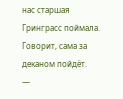нас старшая Гринграсс поймала. Говорит, сама за деканом пойдёт.
—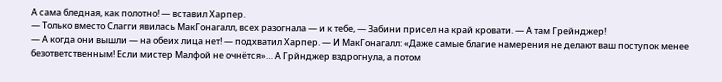А сама бледная, как полотно! — вставил Харпер.
— Только вместо Слагги явилась МакГонагалл, всех разогнала — и к тебе, — Забини присел на край кровати. — А там Грейнджер!
— А когда они вышли — на обеих лица нет! — подхватил Харпер. — И МакГонагалл: «Даже самые благие намерения не делают ваш поступок менее безответственным! Если мистер Малфой не очнётся»… А Грйнджер вздрогнула, а потом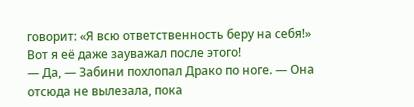говорит: «Я всю ответственность беру на себя!» Вот я её даже зауважал после этого!
— Да, — Забини похлопал Драко по ноге. — Она отсюда не вылезала, пока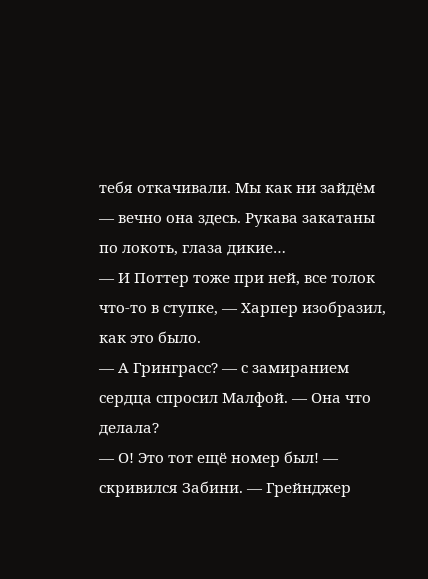тебя откачивали. Мы как ни зайдём — вечно она здесь. Рукава закатаны по локоть, глаза дикие…
— И Поттер тоже при ней, все толок что-то в ступке, — Харпер изобразил, как это было.
— А Гринграсс? — с замиранием сердца спросил Малфой. — Она что делала?
— О! Это тот ещё номер был! — скривился Забини. — Грейнджер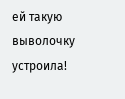ей такую выволочку устроила!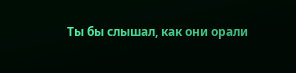Ты бы слышал, как они орали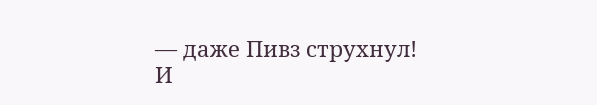— даже Пивз струхнул!
И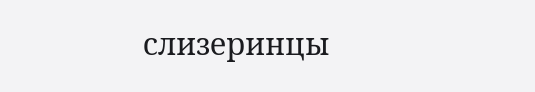слизеринцы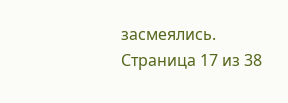засмеялись.
Страница 17 из 38